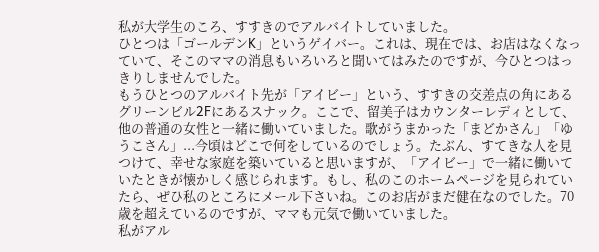私が大学生のころ、すすきのでアルバイトしていました。
ひとつは「ゴールデンK」というゲイバー。これは、現在では、お店はなくなっていて、そこのママの消息もいろいろと聞いてはみたのですが、今ひとつはっきりしませんでした。
もうひとつのアルバイト先が「アイビー」という、すすきの交差点の角にあるグリーンビル2Fにあるスナック。ここで、留美子はカウンターレディとして、他の普通の女性と一緒に働いていました。歌がうまかった「まどかさん」「ゆうこさん」...今頃はどこで何をしているのでしょう。たぶん、すてきな人を見つけて、幸せな家庭を築いていると思いますが、「アイビー」で一緒に働いていたときが懐かしく感じられます。もし、私のこのホームページを見られていたら、ぜひ私のところにメール下さいね。このお店がまだ健在なのでした。70歳を超えているのですが、ママも元気で働いていました。
私がアル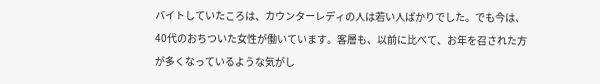バイトしていたころは、カウンターレディの人は若い人ばかりでした。でも今は、40代のおちついた女性が働いています。客層も、以前に比べて、お年を召された方が多くなっているような気がし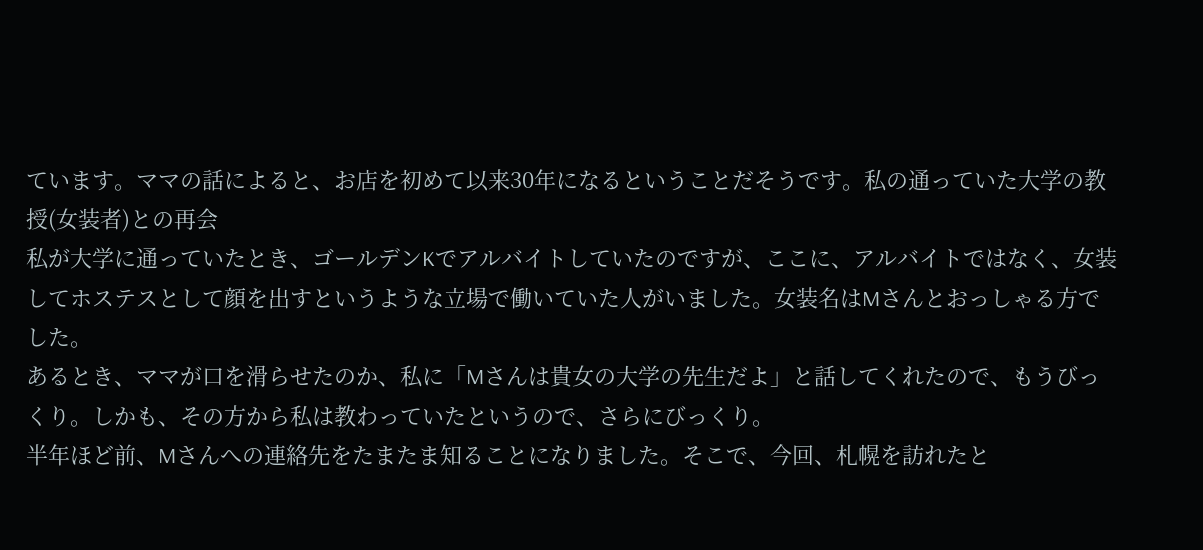ています。ママの話によると、お店を初めて以来30年になるということだそうです。私の通っていた大学の教授(女装者)との再会
私が大学に通っていたとき、ゴールデンKでアルバイトしていたのですが、ここに、アルバイトではなく、女装してホステスとして顔を出すというような立場で働いていた人がいました。女装名はMさんとおっしゃる方でした。
あるとき、ママが口を滑らせたのか、私に「Mさんは貴女の大学の先生だよ」と話してくれたので、もうびっくり。しかも、その方から私は教わっていたというので、さらにびっくり。
半年ほど前、Mさんへの連絡先をたまたま知ることになりました。そこで、今回、札幌を訪れたと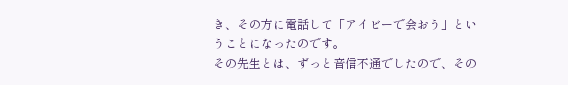き、その方に電話して「アイビーで会おう」ということになったのです。
その先生とは、ずっと音信不通でしたので、その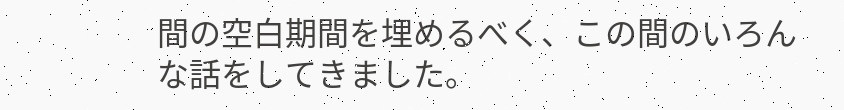間の空白期間を埋めるべく、この間のいろんな話をしてきました。